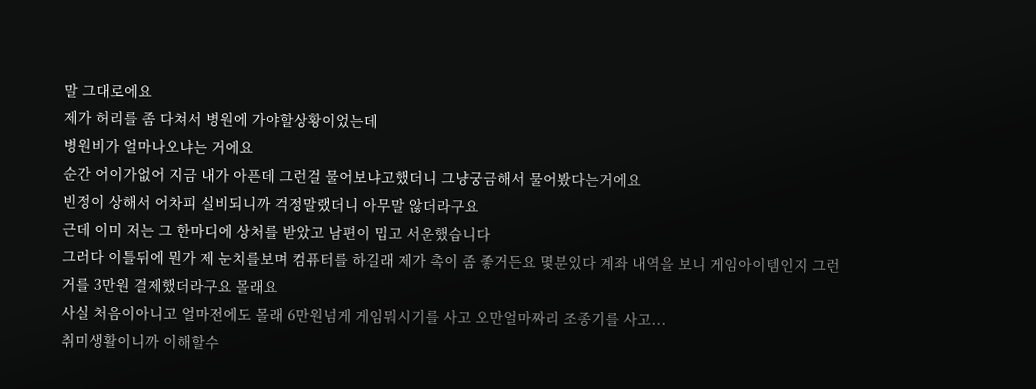말 그대로에요
제가 허리를 좀 다쳐서 병원에 가야할상황이었는데
병원비가 얼마나오냐는 거에요
순간 어이가없어 지금 내가 아픈데 그런걸 물어보냐고했더니 그냥궁금해서 물어봤다는거에요
빈정이 상해서 어차피 실비되니까 걱정말랬더니 아무말 않더라구요
근데 이미 저는 그 한마디에 상처를 받았고 남편이 밉고 서운했습니다
그러다 이틀뒤에 뭔가 제 눈치를보며 컴퓨터를 하길래 제가 촉이 좀 좋거든요 몇분있다 계좌 내역을 보니 게임아이템인지 그런거를 3만원 결제했더라구요 몰래요
사실 처음이아니고 얼마전에도 몰래 6만원넘게 게임뭐시기를 사고 오만얼마짜리 조종기를 사고...
취미생활이니까 이해할수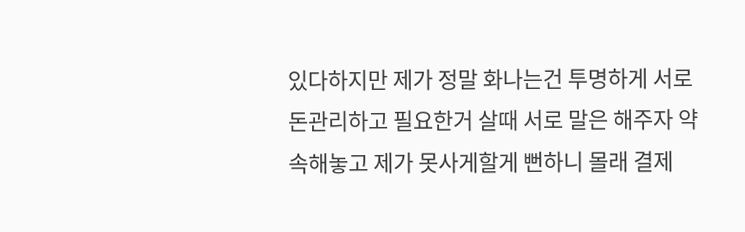있다하지만 제가 정말 화나는건 투명하게 서로 돈관리하고 필요한거 살때 서로 말은 해주자 약속해놓고 제가 못사게할게 뻔하니 몰래 결제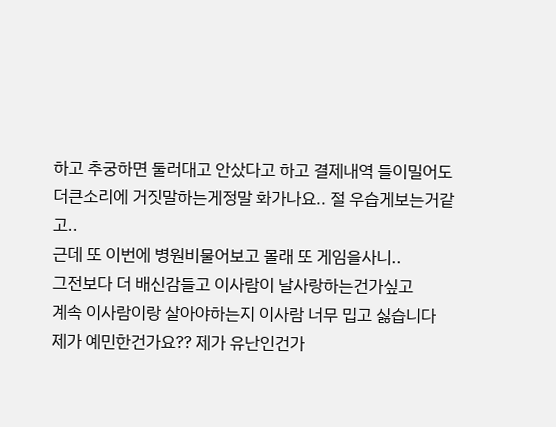하고 추궁하면 둘러대고 안샀다고 하고 결제내역 들이밀어도 더큰소리에 거짓말하는게정말 화가나요.. 절 우습게보는거같고..
근데 또 이번에 병원비물어보고 몰래 또 게임을사니..
그전보다 더 배신감들고 이사람이 날사랑하는건가싶고
계속 이사람이랑 살아야하는지 이사람 너무 밉고 싫습니다
제가 예민한건가요?? 제가 유난인건가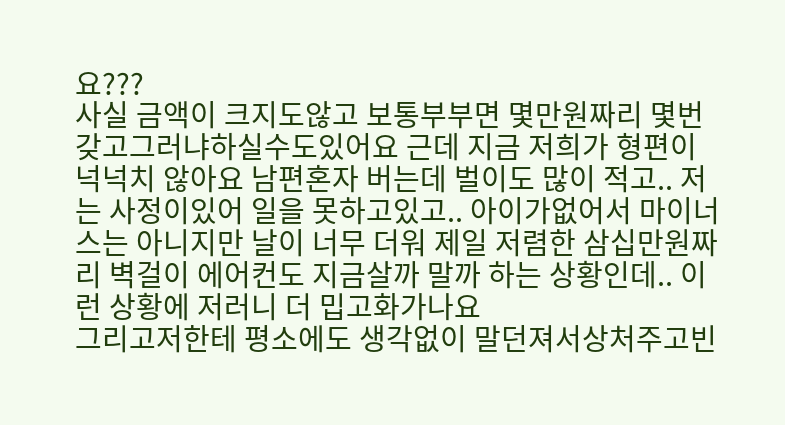요???
사실 금액이 크지도않고 보통부부면 몇만원짜리 몇번갖고그러냐하실수도있어요 근데 지금 저희가 형편이 넉넉치 않아요 남편혼자 버는데 벌이도 많이 적고.. 저는 사정이있어 일을 못하고있고.. 아이가없어서 마이너스는 아니지만 날이 너무 더워 제일 저렴한 삼십만원짜리 벽걸이 에어컨도 지금살까 말까 하는 상황인데.. 이런 상황에 저러니 더 밉고화가나요
그리고저한테 평소에도 생각없이 말던져서상처주고빈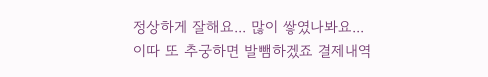정상하게 잘해요... 많이 쌓였나봐요...
이따 또 추궁하면 발뺌하겠죠 결제내역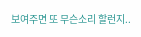보여주면 또 무슨소리 할런지..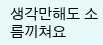생각만해도 소름끼쳐요